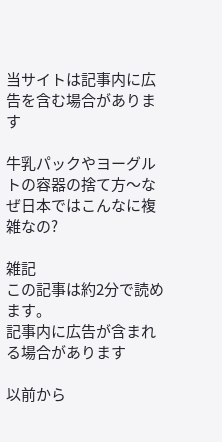当サイトは記事内に広告を含む場合があります

牛乳パックやヨーグルトの容器の捨て方〜なぜ日本ではこんなに複雑なの?

雑記
この記事は約2分で読めます。
記事内に広告が含まれる場合があります

以前から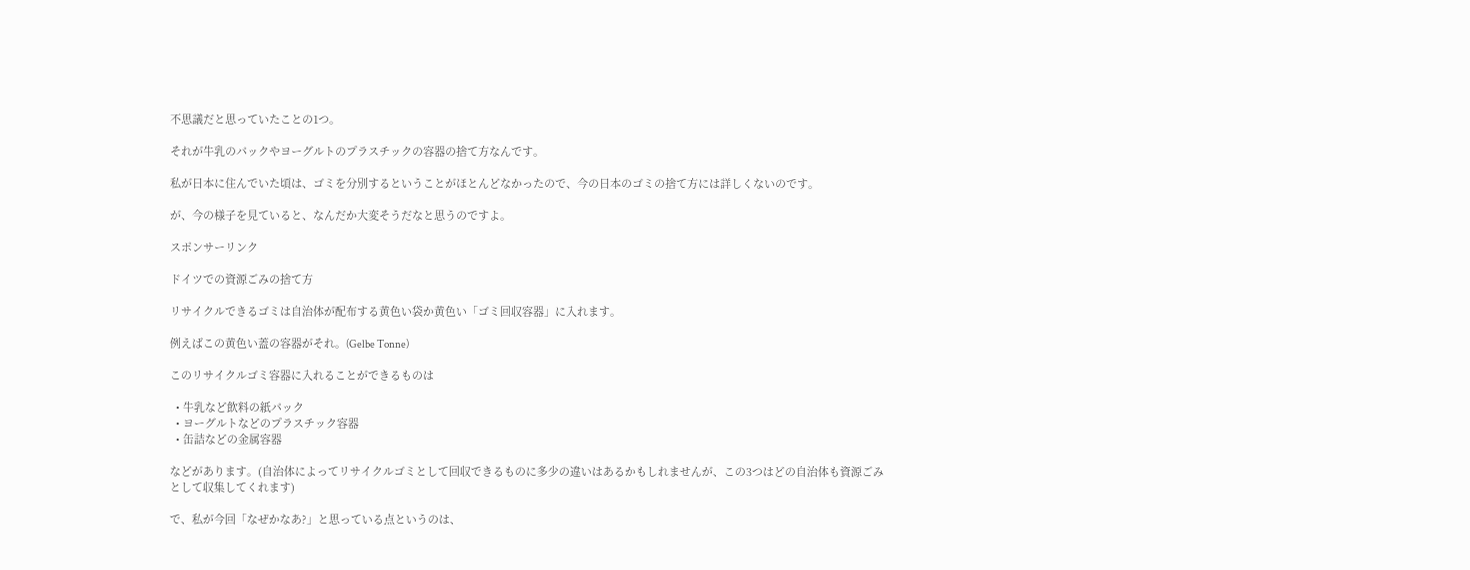不思議だと思っていたことの1つ。

それが牛乳のパックやヨーグルトのプラスチックの容器の捨て方なんです。

私が日本に住んでいた頃は、ゴミを分別するということがほとんどなかったので、今の日本のゴミの捨て方には詳しくないのです。

が、今の様子を見ていると、なんだか大変そうだなと思うのですよ。

スポンサーリンク

ドイツでの資源ごみの捨て方

リサイクルできるゴミは自治体が配布する黄色い袋か黄色い「ゴミ回収容器」に入れます。

例えばこの黄色い蓋の容器がそれ。(Gelbe Tonne)

このリサイクルゴミ容器に入れることができるものは

  • 牛乳など飲料の紙パック
  • ヨーグルトなどのプラスチック容器
  • 缶詰などの金属容器

などがあります。(自治体によってリサイクルゴミとして回収できるものに多少の違いはあるかもしれませんが、この3つはどの自治体も資源ごみとして収集してくれます)

で、私が今回「なぜかなあ?」と思っている点というのは、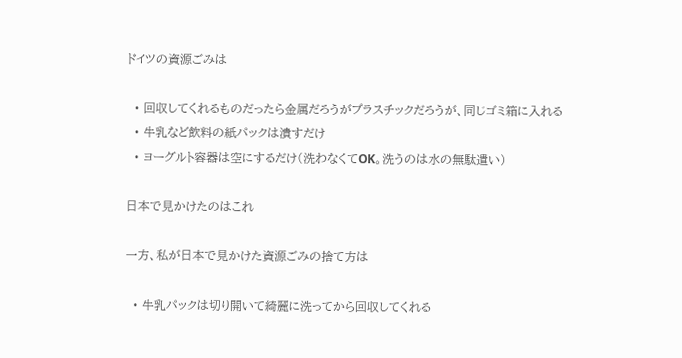ドイツの資源ごみは

  • 回収してくれるものだったら金属だろうがプラスチックだろうが、同じゴミ箱に入れる
  • 牛乳など飲料の紙パックは潰すだけ
  • ヨーグルト容器は空にするだけ(洗わなくてOK。洗うのは水の無駄遣い)

日本で見かけたのはこれ

一方、私が日本で見かけた資源ごみの捨て方は

  • 牛乳パックは切り開いて綺麗に洗ってから回収してくれる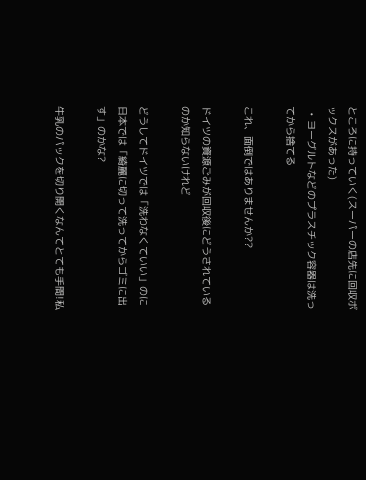ところに持っていく(スーパーの店先に回収ボックスがあった)
  • ヨーグルトなどのプラスチック容器は洗ってから捨てる

これ、面倒ではありませんか??

ドイツの資源ごみが回収後にどうされているのか知らないけれど

どうしてドイツでは「洗わなくていい」のに日本では「綺麗に切って洗ってからゴミに出す」のかな?

牛乳のパックを切り開くなんてとても手間!私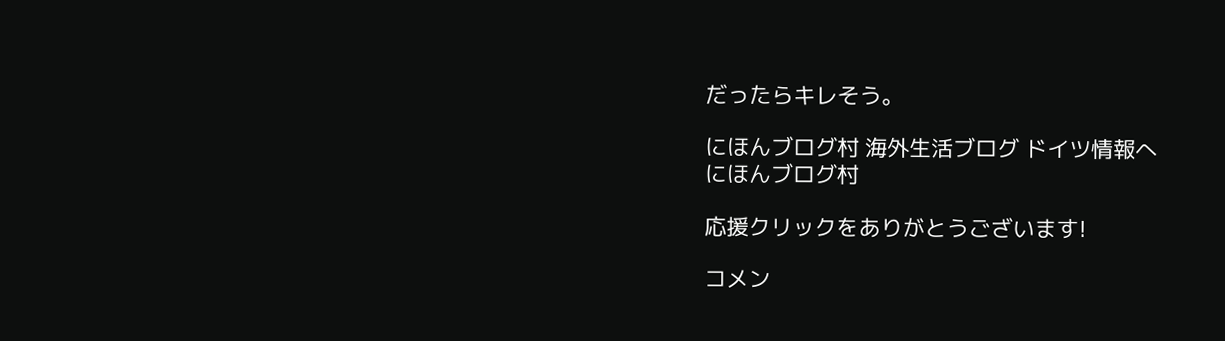だったらキレそう。

にほんブログ村 海外生活ブログ ドイツ情報へ
にほんブログ村

応援クリックをありがとうございます!

コメン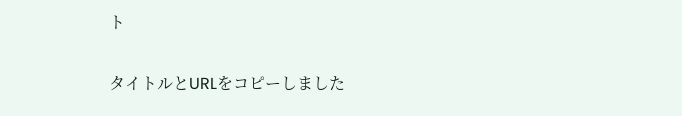ト

タイトルとURLをコピーしました